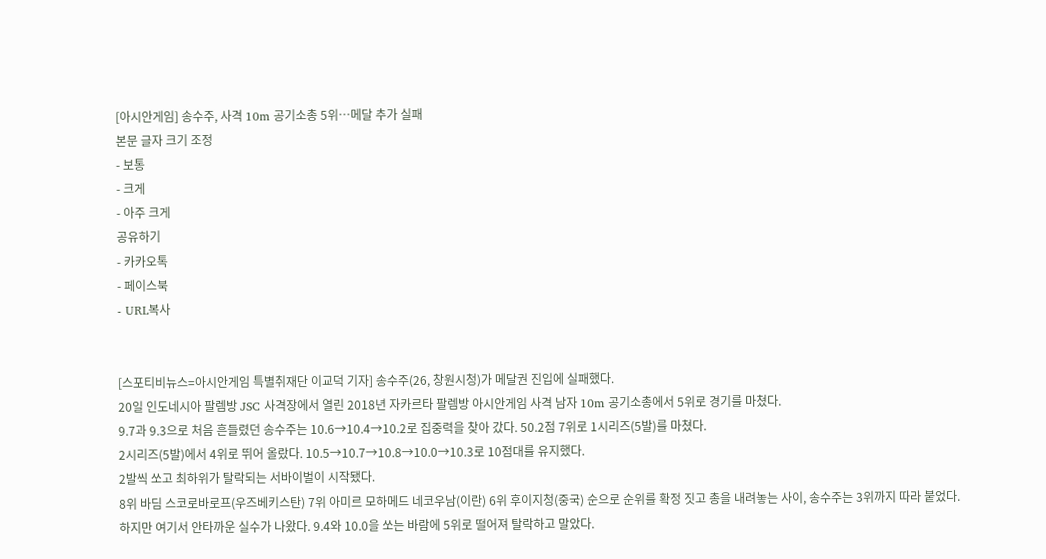[아시안게임] 송수주, 사격 10m 공기소총 5위…메달 추가 실패
본문 글자 크기 조정
- 보통
- 크게
- 아주 크게
공유하기
- 카카오톡
- 페이스북
- URL복사


[스포티비뉴스=아시안게임 특별취재단 이교덕 기자] 송수주(26, 창원시청)가 메달권 진입에 실패했다.
20일 인도네시아 팔렘방 JSC 사격장에서 열린 2018년 자카르타 팔렘방 아시안게임 사격 남자 10m 공기소총에서 5위로 경기를 마쳤다.
9.7과 9.3으로 처음 흔들렸던 송수주는 10.6→10.4→10.2로 집중력을 찾아 갔다. 50.2점 7위로 1시리즈(5발)를 마쳤다.
2시리즈(5발)에서 4위로 뛰어 올랐다. 10.5→10.7→10.8→10.0→10.3로 10점대를 유지했다.
2발씩 쏘고 최하위가 탈락되는 서바이벌이 시작됐다.
8위 바딤 스코로바로프(우즈베키스탄) 7위 아미르 모하메드 네코우남(이란) 6위 후이지청(중국) 순으로 순위를 확정 짓고 총을 내려놓는 사이, 송수주는 3위까지 따라 붙었다.
하지만 여기서 안타까운 실수가 나왔다. 9.4와 10.0을 쏘는 바람에 5위로 떨어져 탈락하고 말았다.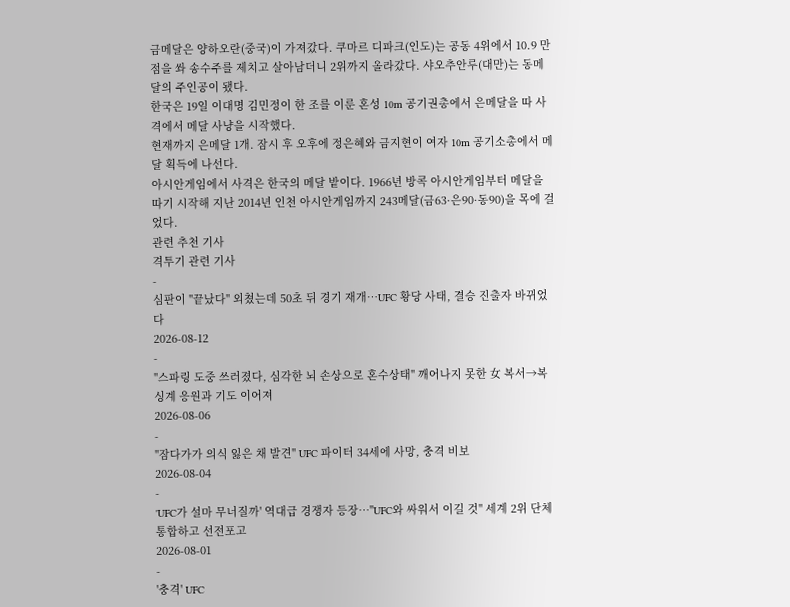금메달은 양하오란(중국)이 가져갔다. 쿠마르 디파크(인도)는 공동 4위에서 10.9 만점을 쏴 송수주를 제치고 살아남더니 2위까지 올라갔다. 샤오추안루(대만)는 동메달의 주인공이 됐다.
한국은 19일 이대명 김민정이 한 조를 이룬 혼성 10m 공기권총에서 은메달을 따 사격에서 메달 사냥을 시작했다.
현재까지 은메달 1개. 잠시 후 오후에 정은혜와 금지현이 여자 10m 공기소총에서 메달 획득에 나선다.
아시안게임에서 사격은 한국의 메달 밭이다. 1966년 방콕 아시안게임부터 메달을 따기 시작해 지난 2014년 인천 아시안게임까지 243메달(금63·은90·동90)을 목에 걸었다.
관련 추천 기사
격투기 관련 기사
-
심판이 "끝났다" 외쳤는데 50초 뒤 경기 재개…UFC 황당 사태, 결승 진출자 바뀌었다
2026-08-12
-
"스파링 도중 쓰러졌다, 심각한 뇌 손상으로 혼수상태" 깨어나지 못한 女 복서→복싱계 응원과 기도 이어져
2026-08-06
-
"잠다가가 의식 잃은 채 발견" UFC 파이터 34세에 사망, 충격 비보
2026-08-04
-
'UFC가 설마 무너질까' 역대급 경쟁자 등장…"UFC와 싸워서 이길 것" 세계 2위 단체 통합하고 선전포고
2026-08-01
-
'충격' UFC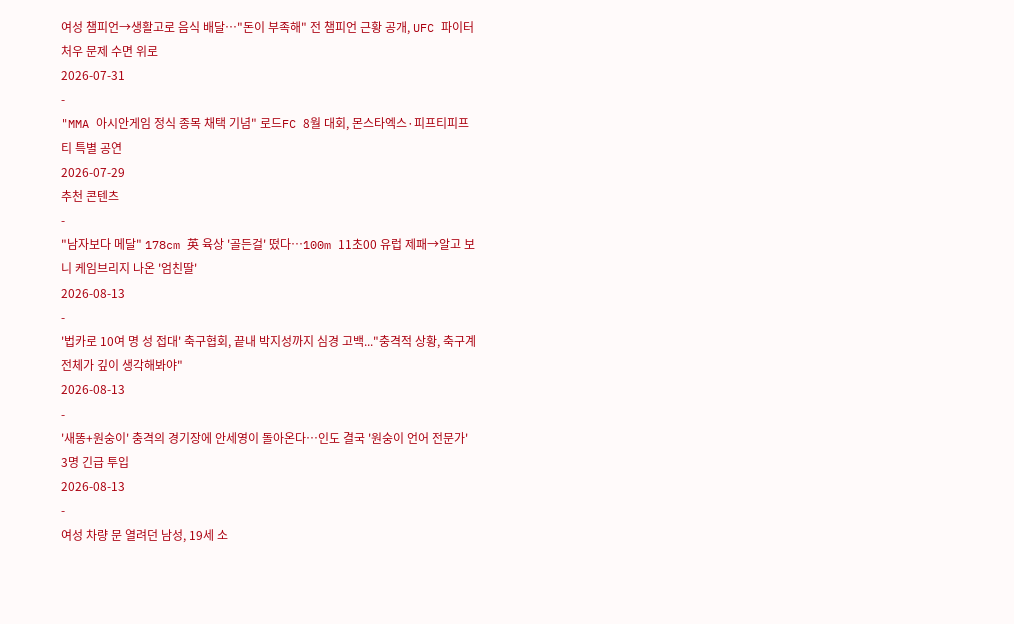여성 챔피언→생활고로 음식 배달…"돈이 부족해" 전 챔피언 근황 공개, UFC 파이터 처우 문제 수면 위로
2026-07-31
-
"MMA 아시안게임 정식 종목 채택 기념" 로드FC 8월 대회, 몬스타엑스·피프티피프티 특별 공연
2026-07-29
추천 콘텐츠
-
"남자보다 메달" 178cm 英 육상 '골든걸' 떴다…100m 11초00 유럽 제패→알고 보니 케임브리지 나온 '엄친딸'
2026-08-13
-
'법카로 10여 명 성 접대' 축구협회, 끝내 박지성까지 심경 고백..."충격적 상황, 축구계 전체가 깊이 생각해봐야"
2026-08-13
-
'새똥+원숭이' 충격의 경기장에 안세영이 돌아온다…인도 결국 '원숭이 언어 전문가' 3명 긴급 투입
2026-08-13
-
여성 차량 문 열려던 남성, 19세 소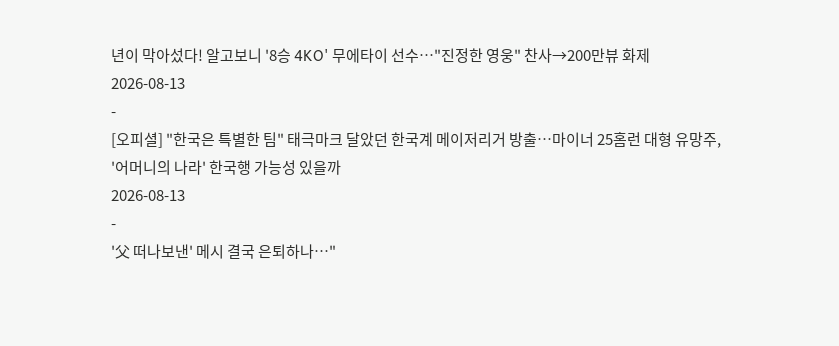년이 막아섰다! 알고보니 '8승 4KO' 무에타이 선수…"진정한 영웅" 찬사→200만뷰 화제
2026-08-13
-
[오피셜] "한국은 특별한 팀" 태극마크 달았던 한국계 메이저리거 방출…마이너 25홈런 대형 유망주, '어머니의 나라' 한국행 가능성 있을까
2026-08-13
-
'父 떠나보낸' 메시 결국 은퇴하나…"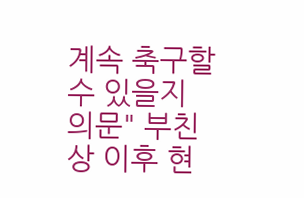계속 축구할 수 있을지 의문" 부친상 이후 현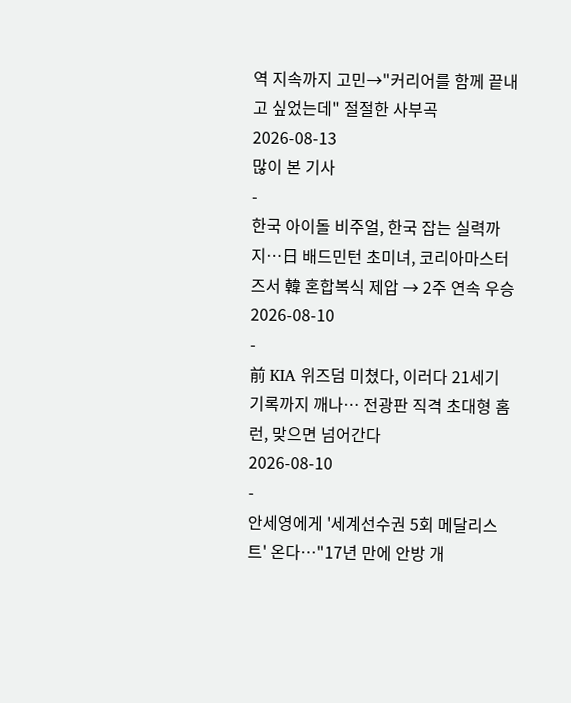역 지속까지 고민→"커리어를 함께 끝내고 싶었는데" 절절한 사부곡
2026-08-13
많이 본 기사
-
한국 아이돌 비주얼, 한국 잡는 실력까지…日 배드민턴 초미녀, 코리아마스터즈서 韓 혼합복식 제압 → 2주 연속 우승
2026-08-10
-
前 KIA 위즈덤 미쳤다, 이러다 21세기 기록까지 깨나… 전광판 직격 초대형 홈런, 맞으면 넘어간다
2026-08-10
-
안세영에게 '세계선수권 5회 메달리스트' 온다…"17년 만에 안방 개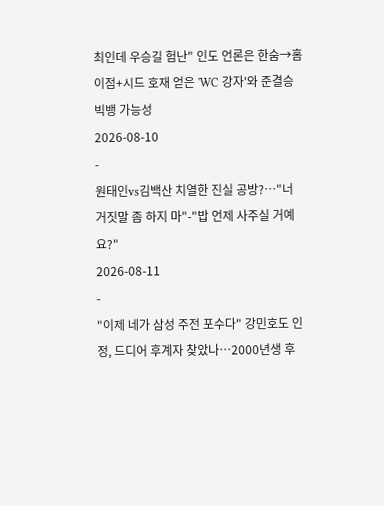최인데 우승길 험난" 인도 언론은 한숨→홈 이점+시드 호재 얻은 'WC 강자'와 준결승 빅뱅 가능성
2026-08-10
-
원태인vs김백산 치열한 진실 공방?…"너 거짓말 좀 하지 마"-"밥 언제 사주실 거예요?"
2026-08-11
-
"이제 네가 삼성 주전 포수다" 강민호도 인정, 드디어 후계자 찾았나…2000년생 후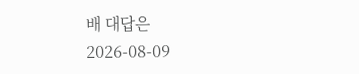배 대답은
2026-08-09